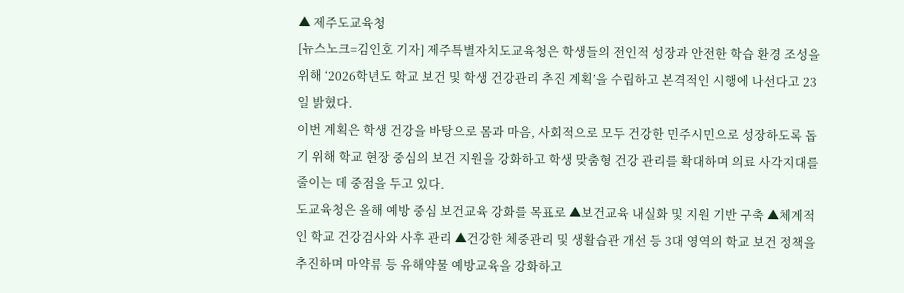▲ 제주도교육청
[뉴스노크=김인호 기자] 제주특별자치도교육청은 학생들의 전인적 성장과 안전한 학습 환경 조성을 위해 ‘2026학년도 학교 보건 및 학생 건강관리 추진 계획’을 수립하고 본격적인 시행에 나선다고 23일 밝혔다.
이번 계획은 학생 건강을 바탕으로 몸과 마음, 사회적으로 모두 건강한 민주시민으로 성장하도록 돕기 위해 학교 현장 중심의 보건 지원을 강화하고 학생 맞춤형 건강 관리를 확대하며 의료 사각지대를 줄이는 데 중점을 두고 있다.
도교육청은 올해 예방 중심 보건교육 강화를 목표로 ▲보건교육 내실화 및 지원 기반 구축 ▲체계적인 학교 건강검사와 사후 관리 ▲건강한 체중관리 및 생활습관 개선 등 3대 영역의 학교 보건 정책을 추진하며 마약류 등 유해약물 예방교육을 강화하고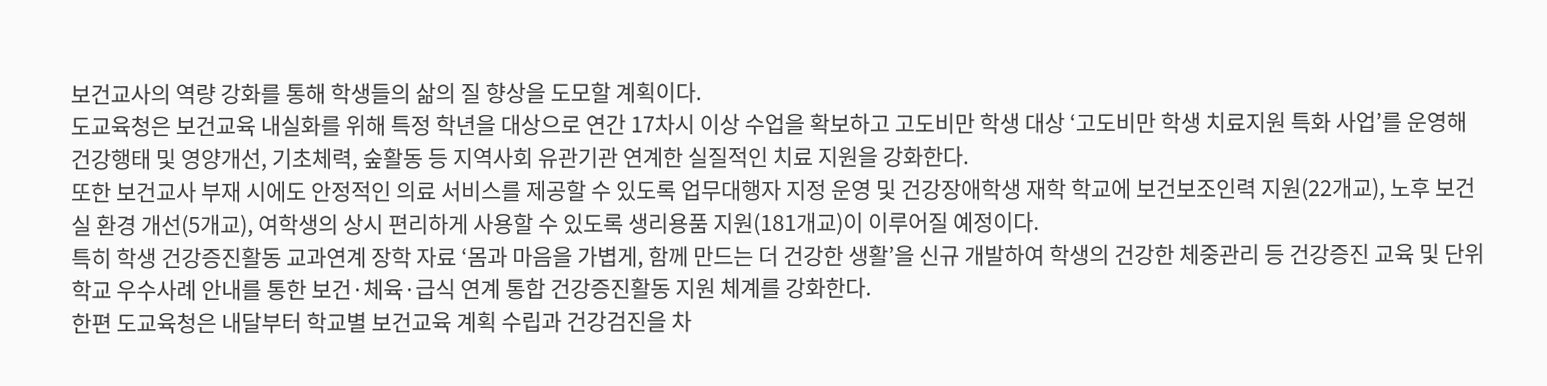보건교사의 역량 강화를 통해 학생들의 삶의 질 향상을 도모할 계획이다.
도교육청은 보건교육 내실화를 위해 특정 학년을 대상으로 연간 17차시 이상 수업을 확보하고 고도비만 학생 대상 ‘고도비만 학생 치료지원 특화 사업’를 운영해 건강행태 및 영양개선, 기초체력, 숲활동 등 지역사회 유관기관 연계한 실질적인 치료 지원을 강화한다.
또한 보건교사 부재 시에도 안정적인 의료 서비스를 제공할 수 있도록 업무대행자 지정 운영 및 건강장애학생 재학 학교에 보건보조인력 지원(22개교), 노후 보건실 환경 개선(5개교), 여학생의 상시 편리하게 사용할 수 있도록 생리용품 지원(181개교)이 이루어질 예정이다.
특히 학생 건강증진활동 교과연계 장학 자료 ‘몸과 마음을 가볍게, 함께 만드는 더 건강한 생활’을 신규 개발하여 학생의 건강한 체중관리 등 건강증진 교육 및 단위학교 우수사례 안내를 통한 보건·체육·급식 연계 통합 건강증진활동 지원 체계를 강화한다.
한편 도교육청은 내달부터 학교별 보건교육 계획 수립과 건강검진을 차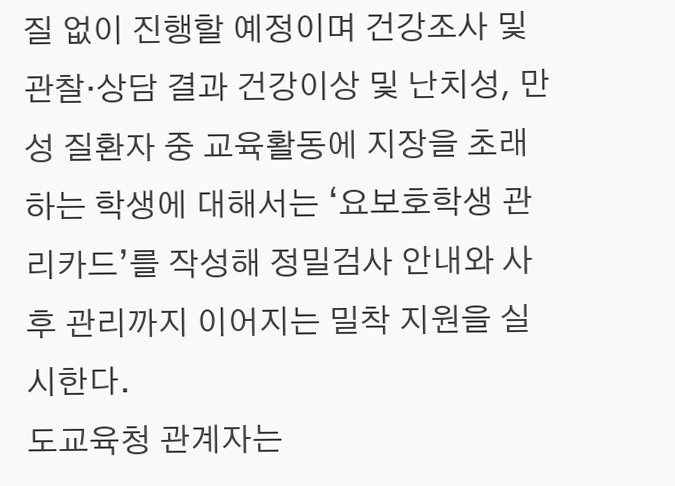질 없이 진행할 예정이며 건강조사 및 관찰‧상담 결과 건강이상 및 난치성, 만성 질환자 중 교육활동에 지장을 초래하는 학생에 대해서는 ‘요보호학생 관리카드’를 작성해 정밀검사 안내와 사후 관리까지 이어지는 밀착 지원을 실시한다.
도교육청 관계자는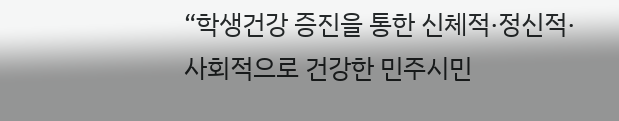“학생건강 증진을 통한 신체적·정신적·사회적으로 건강한 민주시민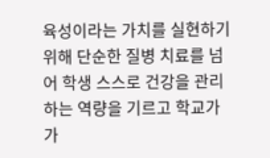육성이라는 가치를 실현하기 위해 단순한 질병 치료를 넘어 학생 스스로 건강을 관리하는 역량을 기르고 학교가 가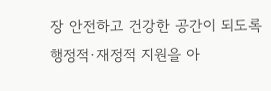장 안전하고 건강한 공간이 되도록 행정적·재정적 지원을 아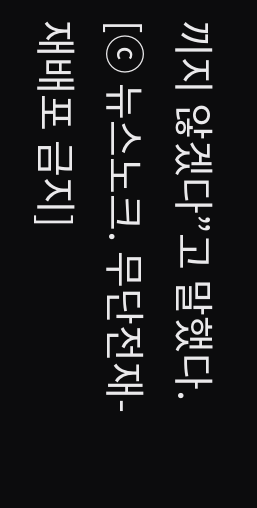끼지 않겠다”고 말했다.
[ⓒ 뉴스노크. 무단전재-재배포 금지]